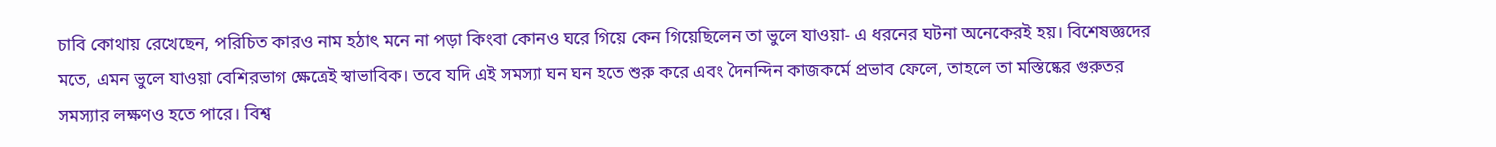চাবি কোথায় রেখেছেন, পরিচিত কারও নাম হঠাৎ মনে না পড়া কিংবা কোনও ঘরে গিয়ে কেন গিয়েছিলেন তা ভুলে যাওয়া- এ ধরনের ঘটনা অনেকেরই হয়। বিশেষজ্ঞদের মতে, এমন ভুলে যাওয়া বেশিরভাগ ক্ষেত্রেই স্বাভাবিক। তবে যদি এই সমস্যা ঘন ঘন হতে শুরু করে এবং দৈনন্দিন কাজকর্মে প্রভাব ফেলে, তাহলে তা মস্তিষ্কের গুরুতর সমস্যার লক্ষণও হতে পারে। বিশ্ব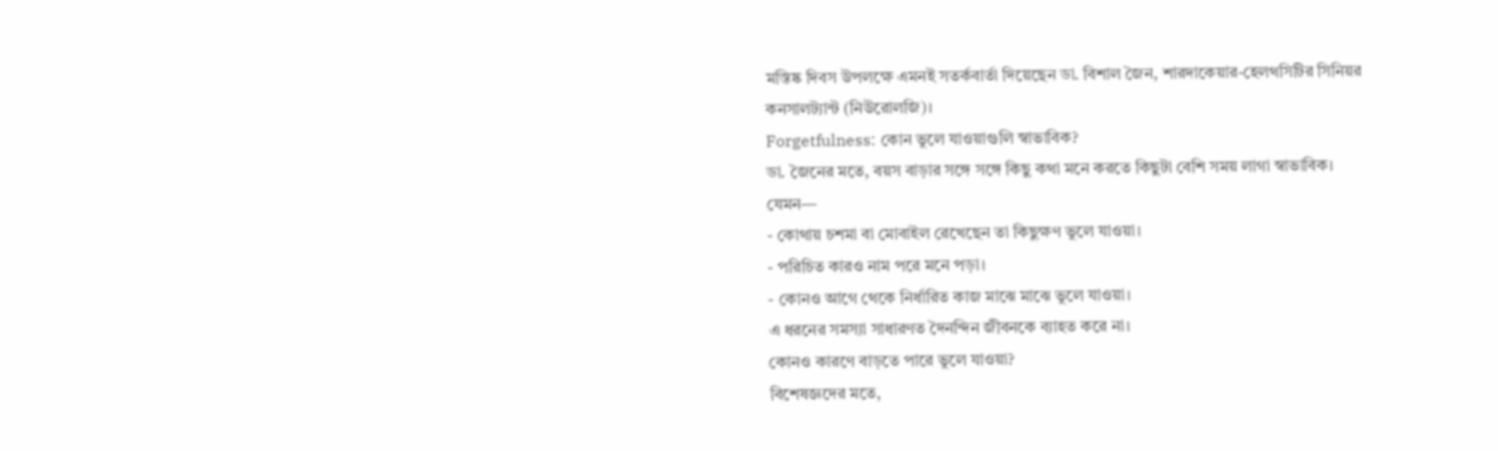মস্তিষ্ক দিবস উপলক্ষে এমনই সতর্কবার্তা দিয়েছেন ডা. বিশাল জৈন, শারদাকেয়ার-হেলথসিটির সিনিয়র কনসালট্যান্ট (নিউরোলজি)।
Forgetfulness: কোন ভুলে যাওয়াগুলি স্বাভাবিক?
ডা. জৈনের মতে, বয়স বাড়ার সঙ্গে সঙ্গে কিছু কথা মনে করতে কিছুটা বেশি সময় লাগা স্বাভাবিক। যেমন—
- কোথায় চশমা বা মোবাইল রেখেছেন তা কিছুক্ষণ ভুলে যাওয়া।
- পরিচিত কারও নাম পরে মনে পড়া।
- কোনও আগে থেকে নির্ধারিত কাজ মাঝে মাঝে ভুলে যাওয়া।
এ ধরনের সমস্যা সাধারণত দৈনন্দিন জীবনকে ব্যাহত করে না।
কোনও কারণে বাড়তে পারে ভুলে যাওয়া?
বিশেষজ্ঞদের মতে,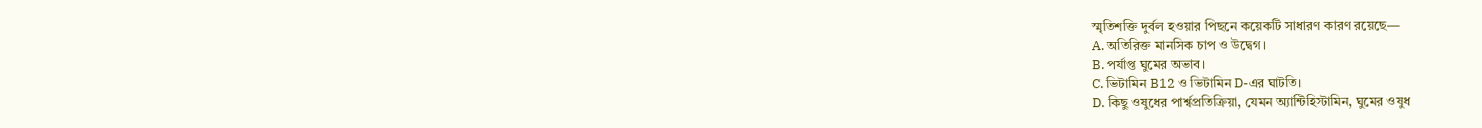স্মৃতিশক্তি দুর্বল হওয়ার পিছনে কয়েকটি সাধারণ কারণ রয়েছে—
A. অতিরিক্ত মানসিক চাপ ও উদ্বেগ।
B. পর্যাপ্ত ঘুমের অভাব।
C. ভিটামিন B12 ও ভিটামিন D-এর ঘাটতি।
D. কিছু ওষুধের পার্শ্বপ্রতিক্রিয়া, যেমন অ্যান্টিহিস্টামিন, ঘুমের ওষুধ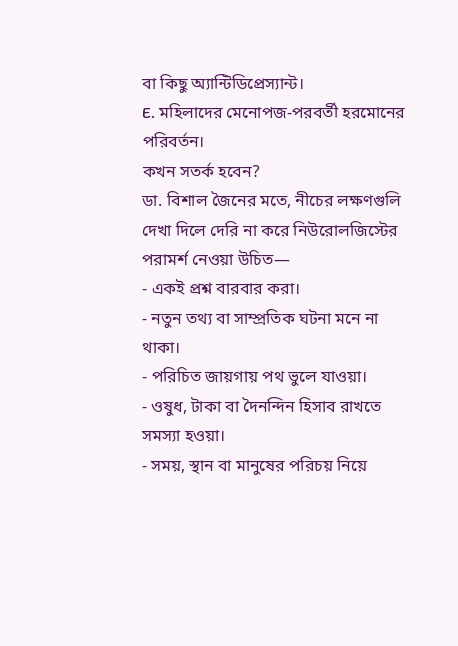বা কিছু অ্যান্টিডিপ্রেস্যান্ট।
E. মহিলাদের মেনোপজ-পরবর্তী হরমোনের পরিবর্তন।
কখন সতর্ক হবেন?
ডা. বিশাল জৈনের মতে, নীচের লক্ষণগুলি দেখা দিলে দেরি না করে নিউরোলজিস্টের পরামর্শ নেওয়া উচিত—
- একই প্রশ্ন বারবার করা।
- নতুন তথ্য বা সাম্প্রতিক ঘটনা মনে না থাকা।
- পরিচিত জায়গায় পথ ভুলে যাওয়া।
- ওষুধ, টাকা বা দৈনন্দিন হিসাব রাখতে সমস্যা হওয়া।
- সময়, স্থান বা মানুষের পরিচয় নিয়ে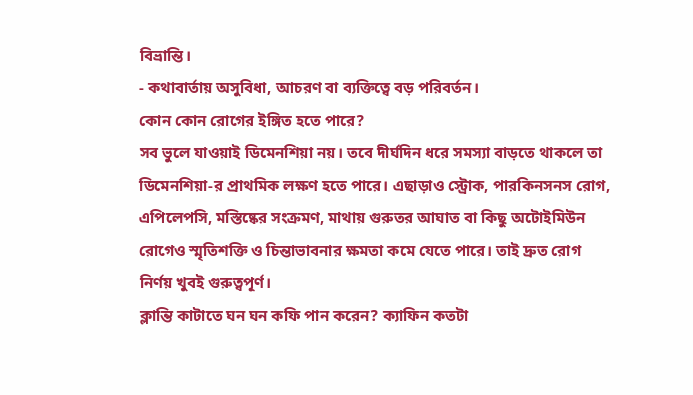বিভ্রান্তি।
- কথাবার্তায় অসুবিধা, আচরণ বা ব্যক্তিত্বে বড় পরিবর্তন।
কোন কোন রোগের ইঙ্গিত হতে পারে?
সব ভুলে যাওয়াই ডিমেনশিয়া নয়। তবে দীর্ঘদিন ধরে সমস্যা বাড়তে থাকলে তা ডিমেনশিয়া-র প্রাথমিক লক্ষণ হতে পারে। এছাড়াও স্ট্রোক, পারকিনসনস রোগ, এপিলেপসি, মস্তিষ্কের সংক্রমণ, মাথায় গুরুতর আঘাত বা কিছু অটোইমিউন রোগেও স্মৃতিশক্তি ও চিন্তাভাবনার ক্ষমতা কমে যেতে পারে। তাই দ্রুত রোগ নির্ণয় খুবই গুরুত্বপূর্ণ।
ক্লান্তি কাটাতে ঘন ঘন কফি পান করেন? ক্যাফিন কতটা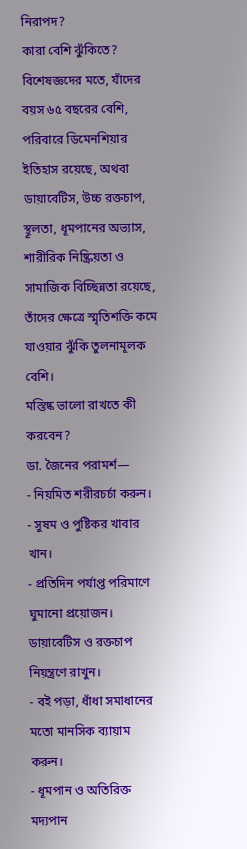নিরাপদ?
কারা বেশি ঝুঁকিতে?
বিশেষজ্ঞদের মতে, যাঁদের বয়স ৬৫ বছরের বেশি, পরিবারে ডিমেনশিয়ার ইতিহাস রয়েছে, অথবা ডায়াবেটিস, উচ্চ রক্তচাপ, স্থূলতা, ধূমপানের অভ্যাস, শারীরিক নিষ্ক্রিয়তা ও সামাজিক বিচ্ছিন্নতা রয়েছে, তাঁদের ক্ষেত্রে স্মৃতিশক্তি কমে যাওয়ার ঝুঁকি তুলনামূলক বেশি।
মস্তিষ্ক ভালো রাখতে কী করবেন?
ডা. জৈনের পরামর্শ—
- নিয়মিত শরীরচর্চা করুন।
- সুষম ও পুষ্টিকর খাবার খান।
- প্রতিদিন পর্যাপ্ত পরিমাণে ঘুমানো প্রয়োজন। ডায়াবেটিস ও রক্তচাপ নিয়ন্ত্রণে রাখুন।
- বই পড়া, ধাঁধা সমাধানের মতো মানসিক ব্যায়াম করুন।
- ধূমপান ও অতিরিক্ত মদ্যপান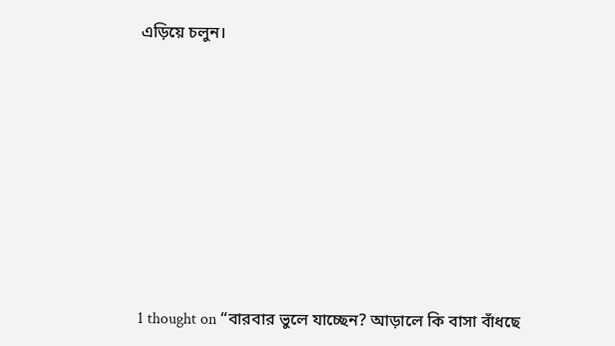এড়িয়ে চলুন।












1 thought on “বারবার ভুলে যাচ্ছেন? আড়ালে কি বাসা বাঁধছে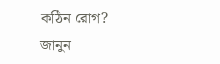কঠিন রোগ? জানুন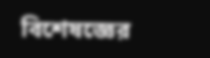বিশেষজ্ঞের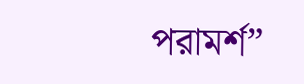পরামর্শ”